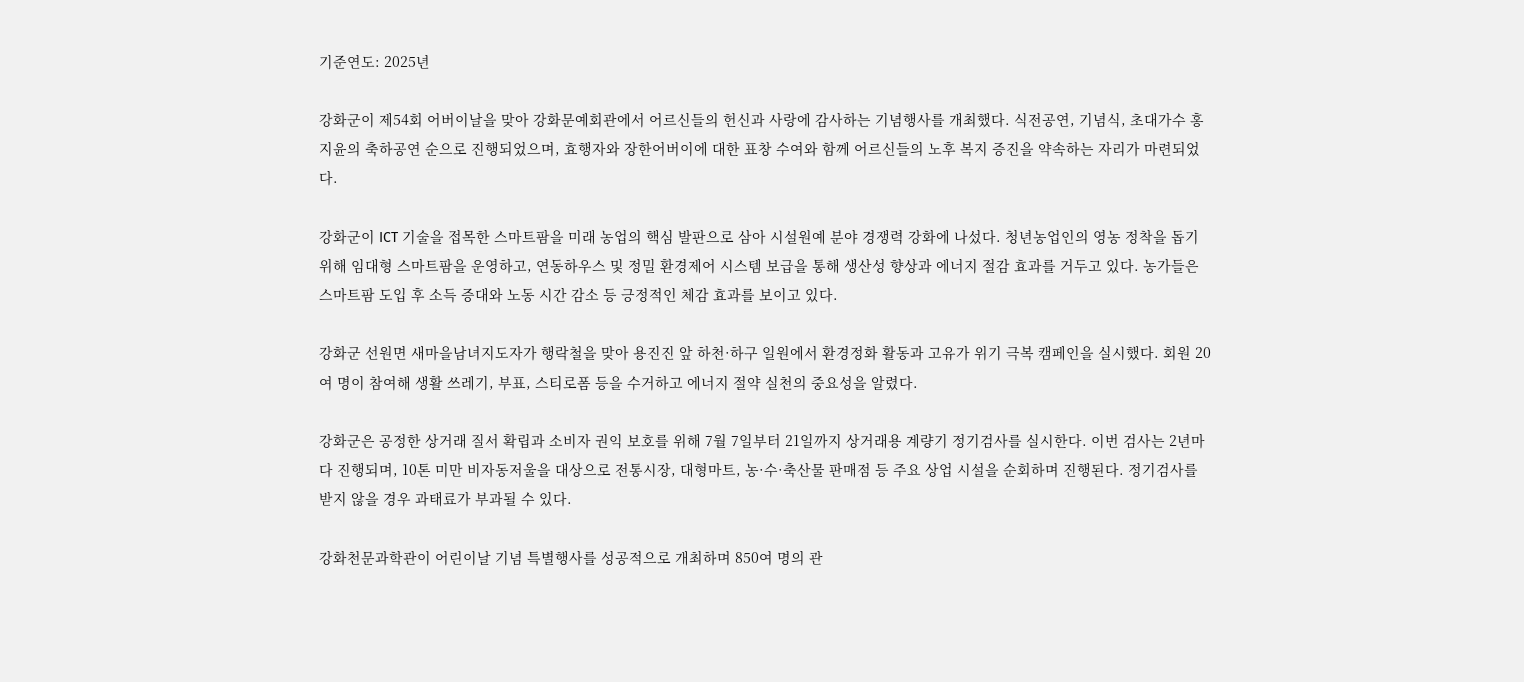기준연도: 2025년

강화군이 제54회 어버이날을 맞아 강화문예회관에서 어르신들의 헌신과 사랑에 감사하는 기념행사를 개최했다. 식전공연, 기념식, 초대가수 홍지윤의 축하공연 순으로 진행되었으며, 효행자와 장한어버이에 대한 표창 수여와 함께 어르신들의 노후 복지 증진을 약속하는 자리가 마련되었다.

강화군이 ICT 기술을 접목한 스마트팜을 미래 농업의 핵심 발판으로 삼아 시설원예 분야 경쟁력 강화에 나섰다. 청년농업인의 영농 정착을 돕기 위해 임대형 스마트팜을 운영하고, 연동하우스 및 정밀 환경제어 시스템 보급을 통해 생산성 향상과 에너지 절감 효과를 거두고 있다. 농가들은 스마트팜 도입 후 소득 증대와 노동 시간 감소 등 긍정적인 체감 효과를 보이고 있다.

강화군 선원면 새마을남녀지도자가 행락철을 맞아 용진진 앞 하천·하구 일원에서 환경정화 활동과 고유가 위기 극복 캠페인을 실시했다. 회원 20여 명이 참여해 생활 쓰레기, 부표, 스티로폼 등을 수거하고 에너지 절약 실천의 중요성을 알렸다.

강화군은 공정한 상거래 질서 확립과 소비자 권익 보호를 위해 7월 7일부터 21일까지 상거래용 계량기 정기검사를 실시한다. 이번 검사는 2년마다 진행되며, 10톤 미만 비자동저울을 대상으로 전통시장, 대형마트, 농·수·축산물 판매점 등 주요 상업 시설을 순회하며 진행된다. 정기검사를 받지 않을 경우 과태료가 부과될 수 있다.

강화천문과학관이 어린이날 기념 특별행사를 성공적으로 개최하며 850여 명의 관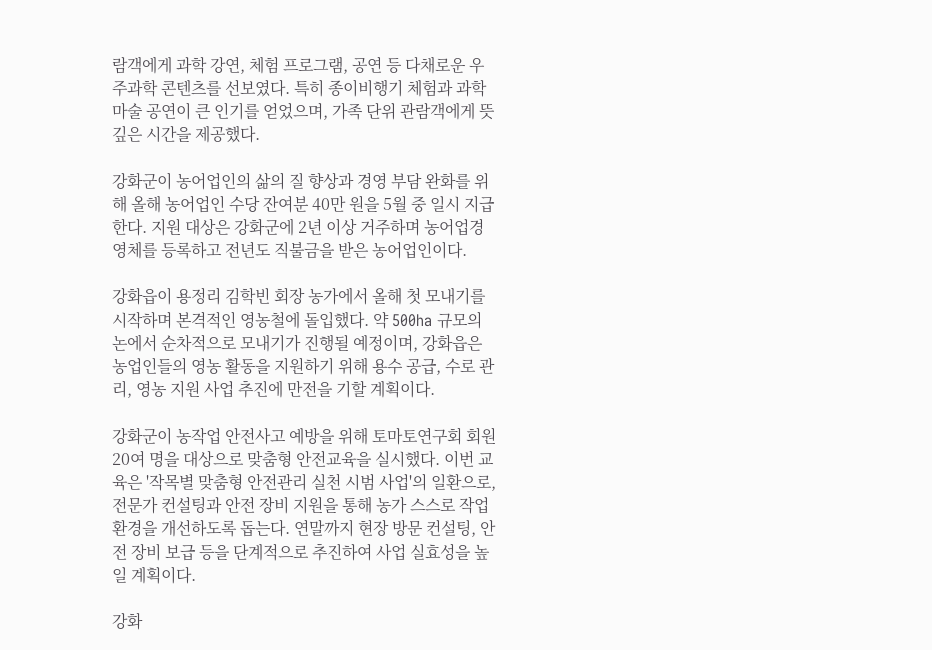람객에게 과학 강연, 체험 프로그램, 공연 등 다채로운 우주과학 콘텐츠를 선보였다. 특히 종이비행기 체험과 과학 마술 공연이 큰 인기를 얻었으며, 가족 단위 관람객에게 뜻깊은 시간을 제공했다.

강화군이 농어업인의 삶의 질 향상과 경영 부담 완화를 위해 올해 농어업인 수당 잔여분 40만 원을 5월 중 일시 지급한다. 지원 대상은 강화군에 2년 이상 거주하며 농어업경영체를 등록하고 전년도 직불금을 받은 농어업인이다.

강화읍이 용정리 김학빈 회장 농가에서 올해 첫 모내기를 시작하며 본격적인 영농철에 돌입했다. 약 500ha 규모의 논에서 순차적으로 모내기가 진행될 예정이며, 강화읍은 농업인들의 영농 활동을 지원하기 위해 용수 공급, 수로 관리, 영농 지원 사업 추진에 만전을 기할 계획이다.

강화군이 농작업 안전사고 예방을 위해 토마토연구회 회원 20여 명을 대상으로 맞춤형 안전교육을 실시했다. 이번 교육은 '작목별 맞춤형 안전관리 실천 시범 사업'의 일환으로, 전문가 컨설팅과 안전 장비 지원을 통해 농가 스스로 작업 환경을 개선하도록 돕는다. 연말까지 현장 방문 컨설팅, 안전 장비 보급 등을 단계적으로 추진하여 사업 실효성을 높일 계획이다.

강화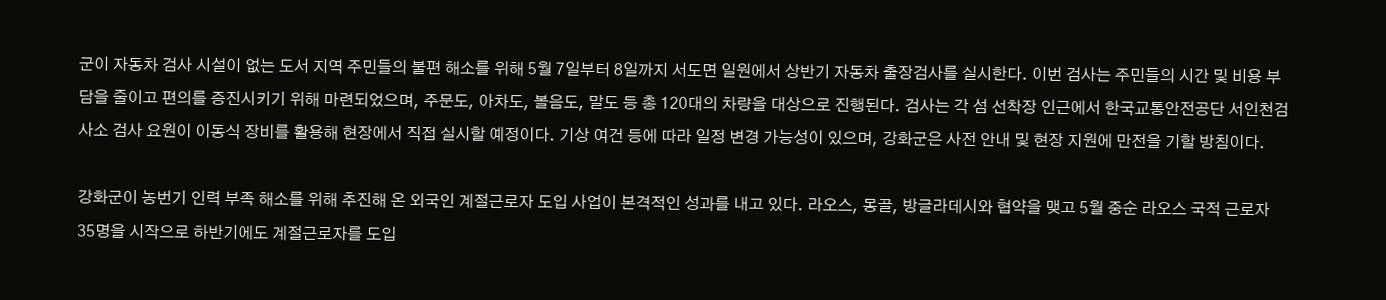군이 자동차 검사 시설이 없는 도서 지역 주민들의 불편 해소를 위해 5월 7일부터 8일까지 서도면 일원에서 상반기 자동차 출장검사를 실시한다. 이번 검사는 주민들의 시간 및 비용 부담을 줄이고 편의를 증진시키기 위해 마련되었으며, 주문도, 아차도, 볼음도, 말도 등 총 120대의 차량을 대상으로 진행된다. 검사는 각 섬 선착장 인근에서 한국교통안전공단 서인천검사소 검사 요원이 이동식 장비를 활용해 현장에서 직접 실시할 예정이다. 기상 여건 등에 따라 일정 변경 가능성이 있으며, 강화군은 사전 안내 및 현장 지원에 만전을 기할 방침이다.

강화군이 농번기 인력 부족 해소를 위해 추진해 온 외국인 계절근로자 도입 사업이 본격적인 성과를 내고 있다. 라오스, 몽골, 방글라데시와 협약을 맺고 5월 중순 라오스 국적 근로자 35명을 시작으로 하반기에도 계절근로자를 도입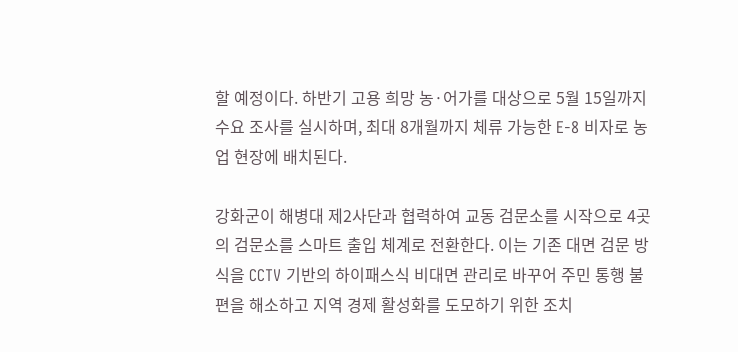할 예정이다. 하반기 고용 희망 농·어가를 대상으로 5월 15일까지 수요 조사를 실시하며, 최대 8개월까지 체류 가능한 E-8 비자로 농업 현장에 배치된다.

강화군이 해병대 제2사단과 협력하여 교동 검문소를 시작으로 4곳의 검문소를 스마트 출입 체계로 전환한다. 이는 기존 대면 검문 방식을 CCTV 기반의 하이패스식 비대면 관리로 바꾸어 주민 통행 불편을 해소하고 지역 경제 활성화를 도모하기 위한 조치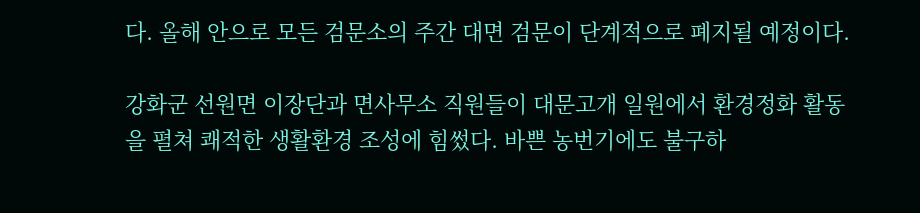다. 올해 안으로 모든 검문소의 주간 대면 검문이 단계적으로 폐지될 예정이다.

강화군 선원면 이장단과 면사무소 직원들이 대문고개 일원에서 환경정화 활동을 펼쳐 쾌적한 생활환경 조성에 힘썼다. 바쁜 농번기에도 불구하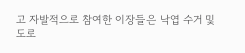고 자발적으로 참여한 이장들은 낙엽 수거 및 도로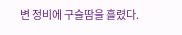변 정비에 구슬땀을 흘렸다.